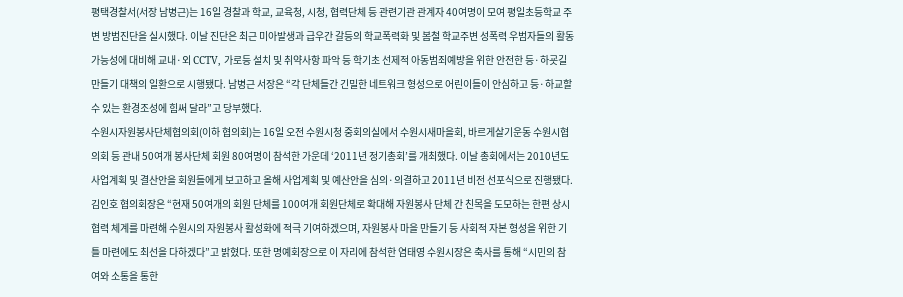평택경찰서(서장 남병근)는 16일 경찰과 학교, 교육청, 시청, 협력단체 등 관련기관 관계자 40여명이 모여 평일초등학교 주변 방범진단을 실시했다. 이날 진단은 최근 미아발생과 급우간 갈등의 학교폭력화 및 봄철 학교주변 성폭력 우범자들의 활동 가능성에 대비해 교내·외 CCTV, 가로등 설치 및 취약사항 파악 등 학기초 선제적 아동범죄예방을 위한 안전한 등·하굣길 만들기 대책의 일환으로 시행됐다. 남병근 서장은 “각 단체들간 긴밀한 네트워크 형성으로 어린이들이 안심하고 등·하교할 수 있는 환경조성에 힘써 달라”고 당부했다.
수원시자원봉사단체협의회(이하 협의회)는 16일 오전 수원시청 중회의실에서 수원시새마을회, 바르게살기운동 수원시협의회 등 관내 50여개 봉사단체 회원 80여명이 참석한 가운데 ‘2011년 정기총회’를 개최했다. 이날 총회에서는 2010년도 사업계획 및 결산안을 회원들에게 보고하고 올해 사업계획 및 예산안을 심의·의결하고 2011년 비전 선포식으로 진행됐다. 김인호 협의회장은 “현재 50여개의 회원 단체를 100여개 회원단체로 확대해 자원봉사 단체 간 친목을 도모하는 한편 상시협력 체계를 마련해 수원시의 자원봉사 활성화에 적극 기여하겠으며, 자원봉사 마을 만들기 등 사회적 자본 형성을 위한 기틀 마련에도 최선을 다하겠다”고 밝혔다. 또한 명예회장으로 이 자리에 참석한 염태영 수원시장은 축사를 통해 “시민의 참여와 소통을 통한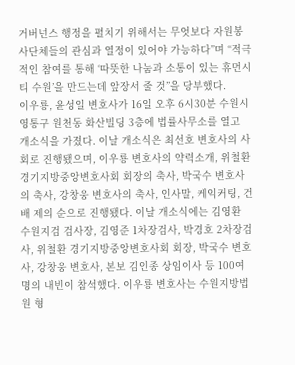거버넌스 행정을 펼치기 위해서는 무엇보다 자원봉사단체들의 관심과 열정이 있어야 가능하다”며 “적극적인 참여를 통해 ‘따뜻한 나눔과 소통이 있는 휴먼시티 수원’을 만드는데 앞장서 줄 것”을 당부했다.
이우룡, 윤성일 변호사가 16일 오후 6시30분 수원시 영통구 원천동 화산빌딩 3층에 법률사무소를 열고 개소식을 가졌다. 이날 개소식은 최선호 변호사의 사회로 진행됐으며, 이우룡 변호사의 약력소개, 위철환 경기지방중앙변호사회 회장의 축사, 박국수 변호사의 축사, 강창웅 변호사의 축사, 인사말, 케익커팅, 건배 제의 순으로 진행됐다. 이날 개소식에는 김영환 수원지검 검사장, 김영준 1차장검사, 박경호 2차장검사, 위철환 경기지방중앙변호사회 회장, 박국수 변호사, 강창웅 변호사, 본보 김인종 상임이사 등 100여명의 내빈이 참석했다. 이우룡 변호사는 수원지방법원 형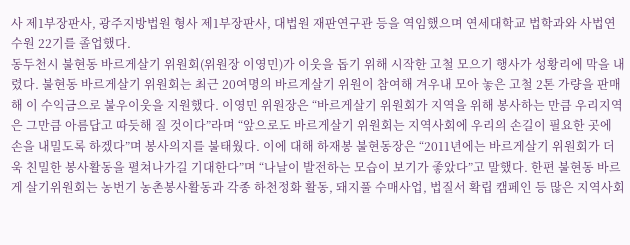사 제1부장판사, 광주지방법원 형사 제1부장판사, 대법원 재판연구관 등을 역임했으며 연세대학교 법학과와 사법연수원 22기를 졸업했다.
동두천시 불현동 바르게살기 위원회(위원장 이영민)가 이웃을 돕기 위해 시작한 고철 모으기 행사가 성황리에 막을 내렸다. 불현동 바르게살기 위원회는 최근 20여명의 바르게살기 위원이 참여해 겨우내 모아 놓은 고철 2톤 가량을 판매해 이 수익금으로 불우이웃을 지원했다. 이영민 위원장은 “바르게살기 위원회가 지역을 위해 봉사하는 만큼 우리지역은 그만큼 아름답고 따듯해 질 것이다”라며 “앞으로도 바르게살기 위원회는 지역사회에 우리의 손길이 필요한 곳에 손을 내밀도록 하겠다”며 봉사의지를 불태웠다. 이에 대해 하재봉 불현동장은 “2011년에는 바르게살기 위원회가 더욱 친밀한 봉사활동을 펼쳐나가길 기대한다”며 “나날이 발전하는 모습이 보기가 좋았다”고 말했다. 한편 불현동 바르게 살기위원회는 농번기 농촌봉사활동과 각종 하천정화 활동, 돼지풀 수매사업, 법질서 확립 캠페인 등 많은 지역사회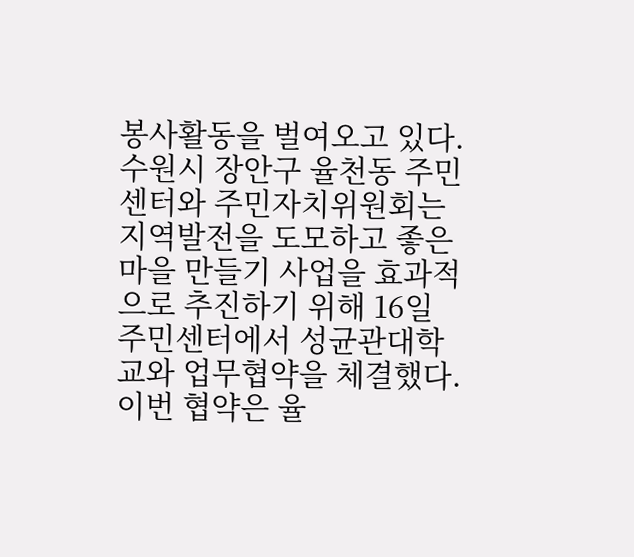봉사활동을 벌여오고 있다.
수원시 장안구 율천동 주민센터와 주민자치위원회는 지역발전을 도모하고 좋은마을 만들기 사업을 효과적으로 추진하기 위해 16일 주민센터에서 성균관대학교와 업무협약을 체결했다. 이번 협약은 율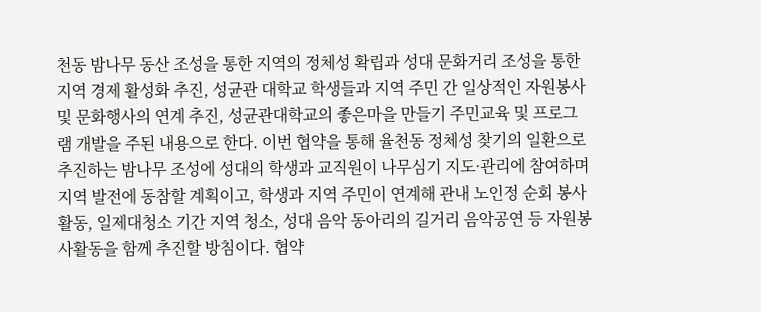천동 밤나무 동산 조성을 통한 지역의 정체성 확립과 성대 문화거리 조성을 통한 지역 경제 활성화 추진, 성균관 대학교 학생들과 지역 주민 간 일상적인 자원봉사 및 문화행사의 연계 추진, 성균관대학교의 좋은마을 만들기 주민교육 및 프로그램 개발을 주된 내용으로 한다. 이번 협약을 통해 율천동 정체성 찾기의 일환으로 추진하는 밤나무 조성에 성대의 학생과 교직원이 나무심기 지도·관리에 참여하며 지역 발전에 동참할 계획이고, 학생과 지역 주민이 연계해 관내 노인정 순회 봉사활동, 일제대청소 기간 지역 청소, 성대 음악 동아리의 길거리 음악공연 등 자원봉사활동을 함께 추진할 방침이다. 협약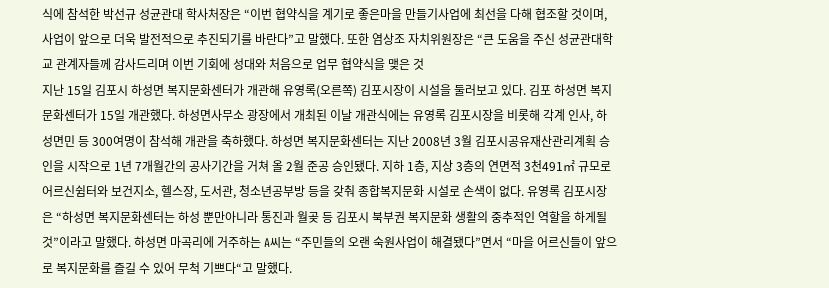식에 참석한 박선규 성균관대 학사처장은 “이번 협약식을 계기로 좋은마을 만들기사업에 최선을 다해 협조할 것이며, 사업이 앞으로 더욱 발전적으로 추진되기를 바란다”고 말했다. 또한 염상조 자치위원장은 “큰 도움을 주신 성균관대학교 관계자들께 감사드리며 이번 기회에 성대와 처음으로 업무 협약식을 맺은 것
지난 15일 김포시 하성면 복지문화센터가 개관해 유영록(오른쪽) 김포시장이 시설을 둘러보고 있다. 김포 하성면 복지문화센터가 15일 개관했다. 하성면사무소 광장에서 개최된 이날 개관식에는 유영록 김포시장을 비롯해 각계 인사, 하성면민 등 300여명이 참석해 개관을 축하했다. 하성면 복지문화센터는 지난 2008년 3월 김포시공유재산관리계획 승인을 시작으로 1년 7개월간의 공사기간을 거쳐 올 2월 준공 승인됐다. 지하 1층, 지상 3층의 연면적 3천491㎡ 규모로 어르신쉼터와 보건지소, 헬스장, 도서관, 청소년공부방 등을 갖춰 종합복지문화 시설로 손색이 없다. 유영록 김포시장은 “하성면 복지문화센터는 하성 뿐만아니라 통진과 월곶 등 김포시 북부권 복지문화 생활의 중추적인 역할을 하게될것”이라고 말했다. 하성면 마곡리에 거주하는 A씨는 “주민들의 오랜 숙원사업이 해결됐다”면서 “마을 어르신들이 앞으로 복지문화를 즐길 수 있어 무척 기쁘다“고 말했다.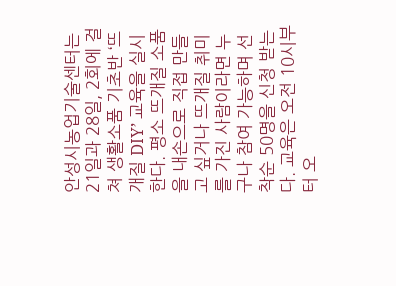안성시농업기술센터는 21일과 28일, 2회에 걸쳐 생활소품 기초반 ‘뜨개질 DIY’ 교육을 실시한다. 평소 뜨개질 소품을 내손으로 직접 만들고 싶거나 뜨개질 취미를 가진 사람이라면 누구나 참여 가능하며 선착순 50명을 신청 받는다. 교육은 오전 10시부터 오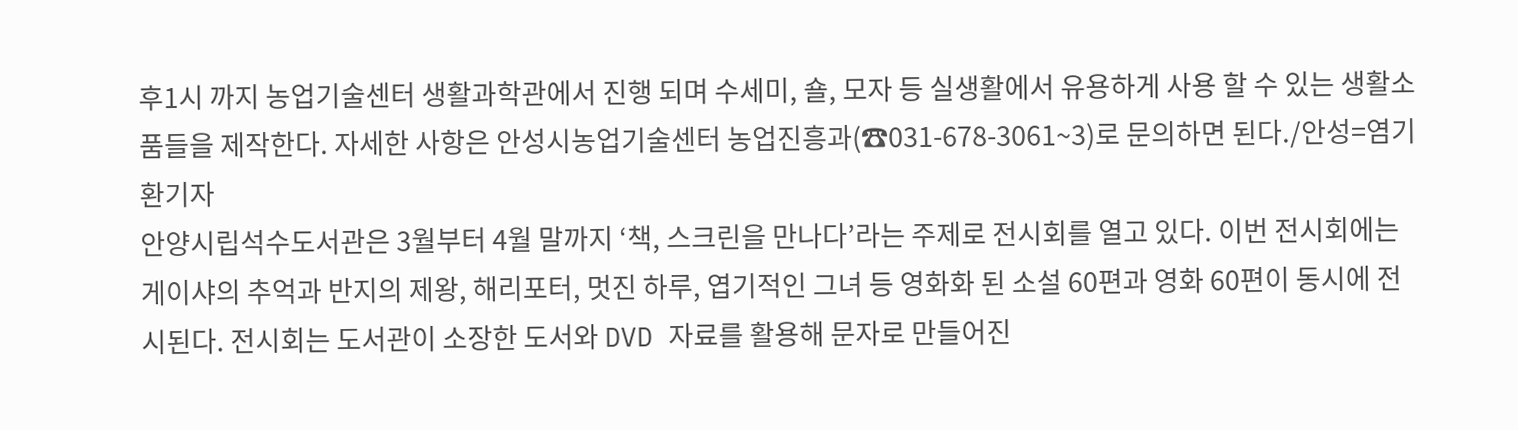후1시 까지 농업기술센터 생활과학관에서 진행 되며 수세미, 숄, 모자 등 실생활에서 유용하게 사용 할 수 있는 생활소품들을 제작한다. 자세한 사항은 안성시농업기술센터 농업진흥과(☎031-678-3061~3)로 문의하면 된다./안성=염기환기자
안양시립석수도서관은 3월부터 4월 말까지 ‘책, 스크린을 만나다’라는 주제로 전시회를 열고 있다. 이번 전시회에는 게이샤의 추억과 반지의 제왕, 해리포터, 멋진 하루, 엽기적인 그녀 등 영화화 된 소설 60편과 영화 60편이 동시에 전시된다. 전시회는 도서관이 소장한 도서와 DVD 자료를 활용해 문자로 만들어진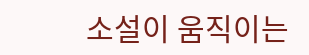소설이 움직이는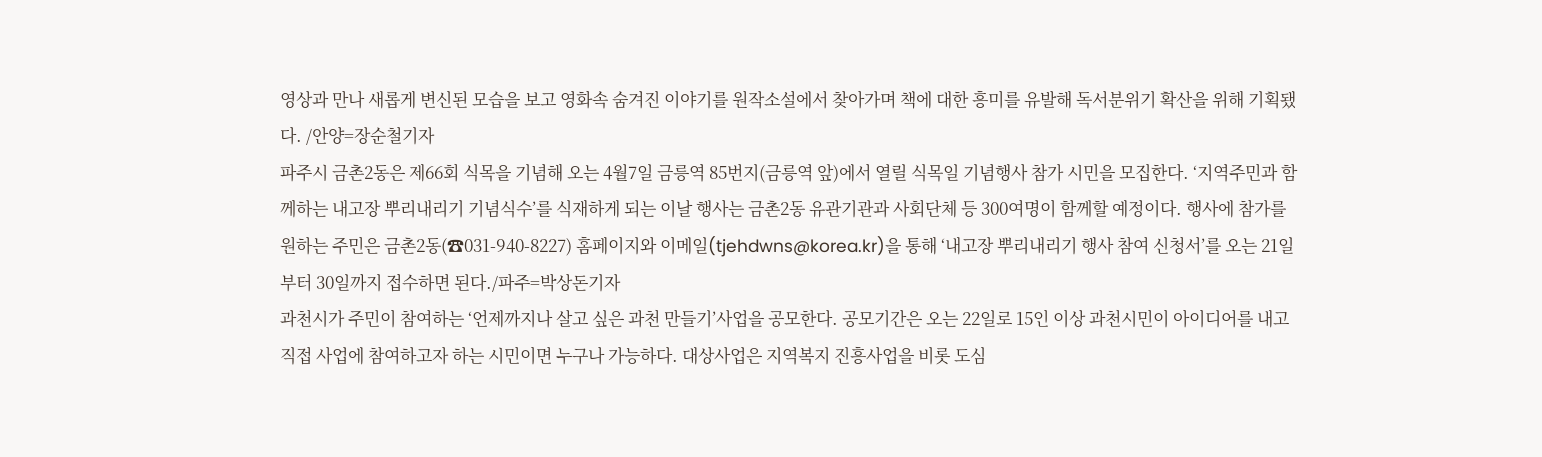영상과 만나 새롭게 변신된 모습을 보고 영화속 숨겨진 이야기를 원작소설에서 찾아가며 책에 대한 흥미를 유발해 독서분위기 확산을 위해 기획됐다. /안양=장순철기자
파주시 금촌2동은 제66회 식목을 기념해 오는 4월7일 금릉역 85번지(금릉역 앞)에서 열릴 식목일 기념행사 참가 시민을 모집한다. ‘지역주민과 함께하는 내고장 뿌리내리기 기념식수’를 식재하게 되는 이날 행사는 금촌2동 유관기관과 사회단체 등 300여명이 함께할 예정이다. 행사에 참가를 원하는 주민은 금촌2동(☎031-940-8227) 홈페이지와 이메일(tjehdwns@korea.kr)을 통해 ‘내고장 뿌리내리기 행사 참여 신청서’를 오는 21일부터 30일까지 접수하면 된다./파주=박상돈기자
과천시가 주민이 참여하는 ‘언제까지나 살고 싶은 과천 만들기’사업을 공모한다. 공모기간은 오는 22일로 15인 이상 과천시민이 아이디어를 내고 직접 사업에 참여하고자 하는 시민이면 누구나 가능하다. 대상사업은 지역복지 진흥사업을 비롯 도심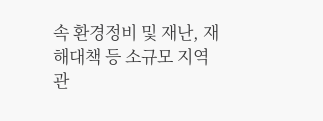속 환경정비 및 재난, 재해대책 등 소규모 지역관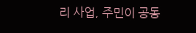리 사업, 주민이 공동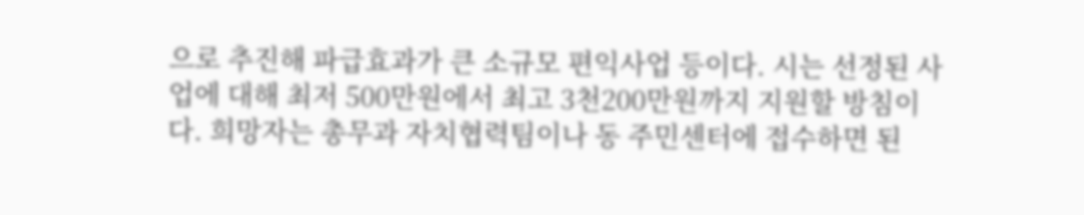으로 추진해 파급효과가 큰 소규모 편익사업 등이다. 시는 선정된 사업에 대해 최저 500만원에서 최고 3천200만원까지 지원할 방침이다. 희망자는 총무과 자치협력팀이나 동 주민센터에 접수하면 된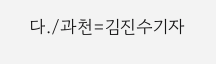다./과천=김진수기자